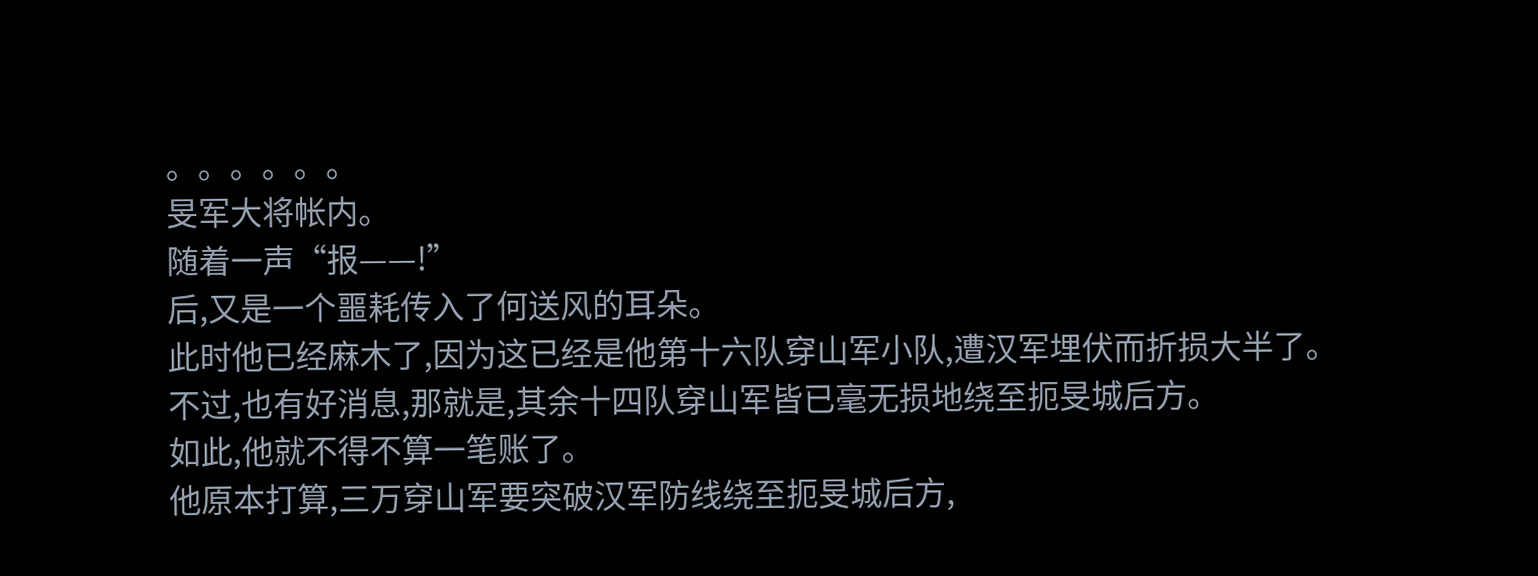。。。。。。
旻军大将帐内。
随着一声“报——!”
后,又是一个噩耗传入了何送风的耳朵。
此时他已经麻木了,因为这已经是他第十六队穿山军小队,遭汉军埋伏而折损大半了。
不过,也有好消息,那就是,其余十四队穿山军皆已毫无损地绕至扼旻城后方。
如此,他就不得不算一笔账了。
他原本打算,三万穿山军要突破汉军防线绕至扼旻城后方,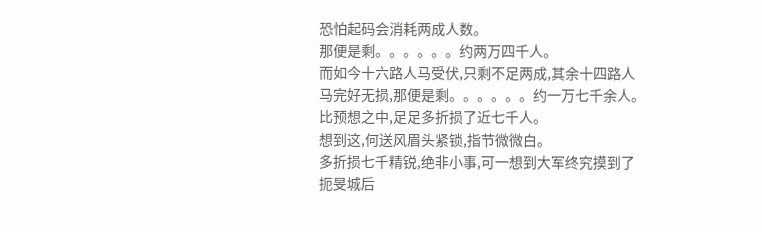恐怕起码会消耗两成人数。
那便是剩。。。。。。约两万四千人。
而如今十六路人马受伏,只剩不足两成,其余十四路人马完好无损,那便是剩。。。。。。约一万七千余人。
比预想之中,足足多折损了近七千人。
想到这,何送风眉头紧锁,指节微微白。
多折损七千精锐,绝非小事,可一想到大军终究摸到了扼旻城后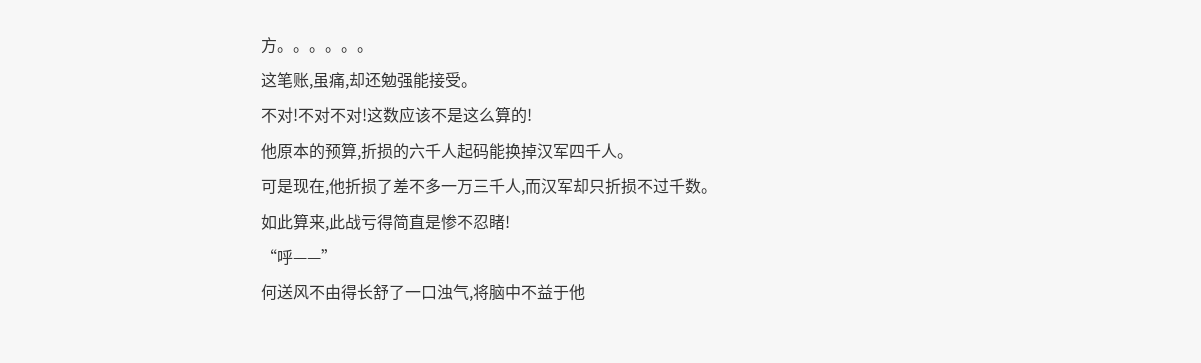方。。。。。。
这笔账,虽痛,却还勉强能接受。
不对!不对不对!这数应该不是这么算的!
他原本的预算,折损的六千人起码能换掉汉军四千人。
可是现在,他折损了差不多一万三千人,而汉军却只折损不过千数。
如此算来,此战亏得简直是惨不忍睹!
“呼——”
何送风不由得长舒了一口浊气,将脑中不益于他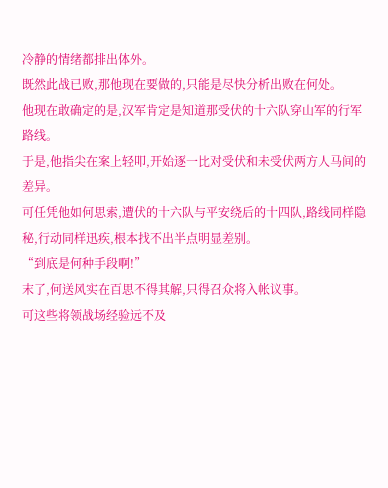冷静的情绪都排出体外。
既然此战已败,那他现在要做的,只能是尽快分析出败在何处。
他现在敢确定的是,汉军肯定是知道那受伏的十六队穿山军的行军路线。
于是,他指尖在案上轻叩,开始逐一比对受伏和未受伏两方人马间的差异。
可任凭他如何思索,遭伏的十六队与平安绕后的十四队,路线同样隐秘,行动同样迅疾,根本找不出半点明显差别。
“到底是何种手段啊!”
末了,何送风实在百思不得其解,只得召众将入帐议事。
可这些将领战场经验远不及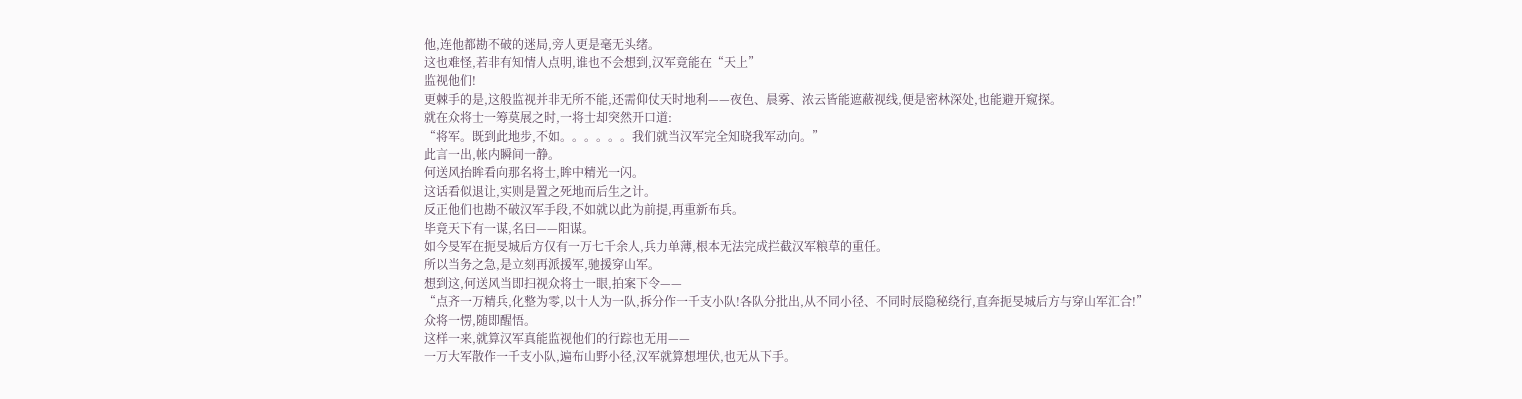他,连他都勘不破的迷局,旁人更是毫无头绪。
这也难怪,若非有知情人点明,谁也不会想到,汉军竟能在“天上”
监视他们!
更棘手的是,这般监视并非无所不能,还需仰仗天时地利——夜色、晨雾、浓云皆能遮蔽视线,便是密林深处,也能避开窥探。
就在众将士一筹莫展之时,一将士却突然开口道:
“将军。既到此地步,不如。。。。。。我们就当汉军完全知晓我军动向。”
此言一出,帐内瞬间一静。
何送风抬眸看向那名将士,眸中精光一闪。
这话看似退让,实则是置之死地而后生之计。
反正他们也勘不破汉军手段,不如就以此为前提,再重新布兵。
毕竟天下有一谋,名曰——阳谋。
如今旻军在扼旻城后方仅有一万七千余人,兵力单薄,根本无法完成拦截汉军粮草的重任。
所以当务之急,是立刻再派援军,驰援穿山军。
想到这,何送风当即扫视众将士一眼,拍案下令——
“点齐一万精兵,化整为零,以十人为一队,拆分作一千支小队!各队分批出,从不同小径、不同时辰隐秘绕行,直奔扼旻城后方与穿山军汇合!”
众将一愣,随即醒悟。
这样一来,就算汉军真能监视他们的行踪也无用——
一万大军散作一千支小队,遍布山野小径,汉军就算想埋伏,也无从下手。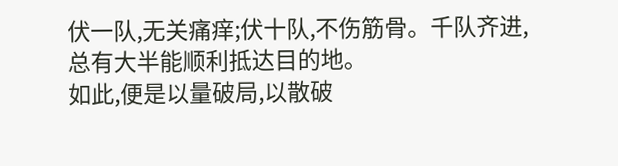伏一队,无关痛痒;伏十队,不伤筋骨。千队齐进,总有大半能顺利抵达目的地。
如此,便是以量破局,以散破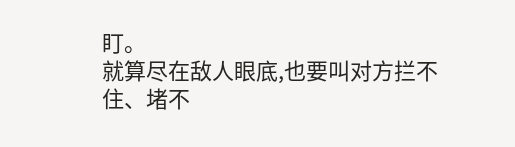盯。
就算尽在敌人眼底,也要叫对方拦不住、堵不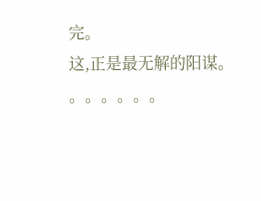完。
这,正是最无解的阳谋。
。。。。。。